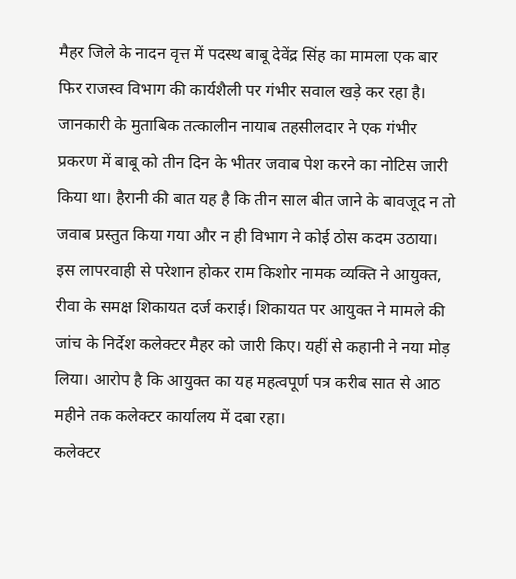मैहर जिले के नादन वृत्त में पदस्थ बाबू देवेंद्र सिंह का मामला एक बार फिर राजस्व विभाग की कार्यशैली पर गंभीर सवाल खड़े कर रहा है। जानकारी के मुताबिक तत्कालीन नायाब तहसीलदार ने एक गंभीर प्रकरण में बाबू को तीन दिन के भीतर जवाब पेश करने का नोटिस जारी किया था। हैरानी की बात यह है कि तीन साल बीत जाने के बावजूद न तो जवाब प्रस्तुत किया गया और न ही विभाग ने कोई ठोस कदम उठाया।
इस लापरवाही से परेशान होकर राम किशोर नामक व्यक्ति ने आयुक्त, रीवा के समक्ष शिकायत दर्ज कराई। शिकायत पर आयुक्त ने मामले की जांच के निर्देश कलेक्टर मैहर को जारी किए। यहीं से कहानी ने नया मोड़ लिया। आरोप है कि आयुक्त का यह महत्वपूर्ण पत्र करीब सात से आठ महीने तक कलेक्टर कार्यालय में दबा रहा।
कलेक्टर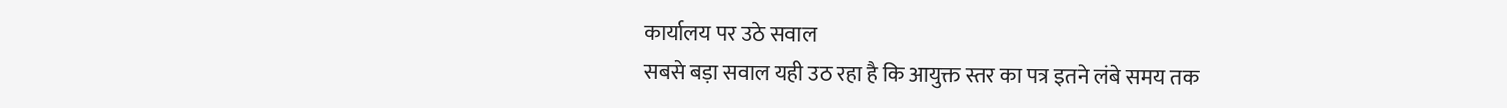कार्यालय पर उठे सवाल
सबसे बड़ा सवाल यही उठ रहा है कि आयुक्त स्तर का पत्र इतने लंबे समय तक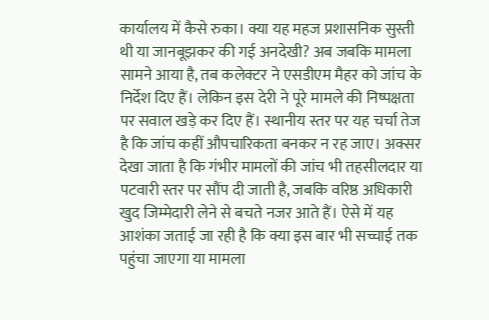कार्यालय में कैसे रुका। क्या यह महज प्रशासनिक सुस्ती थी या जानबूझकर की गई अनदेखी? अब जबकि मामला सामने आया है, तब कलेक्टर ने एसडीएम मैहर को जांच के निर्देश दिए हैं। लेकिन इस देरी ने पूरे मामले की निष्पक्षता पर सवाल खड़े कर दिए हैं। स्थानीय स्तर पर यह चर्चा तेज है कि जांच कहीं औपचारिकता बनकर न रह जाए। अक्सर देखा जाता है कि गंभीर मामलों की जांच भी तहसीलदार या पटवारी स्तर पर सौंप दी जाती है, जबकि वरिष्ठ अधिकारी खुद जिम्मेदारी लेने से बचते नजर आते हैं। ऐसे में यह आशंका जताई जा रही है कि क्या इस बार भी सच्चाई तक पहुंचा जाएगा या मामला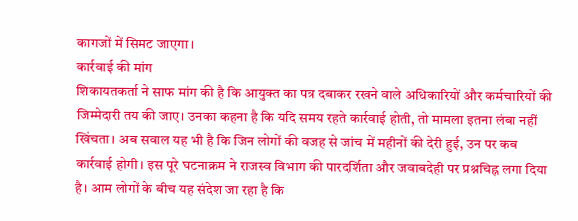कागजों में सिमट जाएगा।
कार्रवाई की मांग
शिकायतकर्ता ने साफ मांग की है कि आयुक्त का पत्र दबाकर रखने वाले अधिकारियों और कर्मचारियों की जिम्मेदारी तय की जाए। उनका कहना है कि यदि समय रहते कार्रवाई होती, तो मामला इतना लंबा नहीं खिंचता। अब सवाल यह भी है कि जिन लोगों की वजह से जांच में महीनों की देरी हुई, उन पर कब कार्रवाई होगी। इस पूरे घटनाक्रम ने राजस्व विभाग की पारदर्शिता और जवाबदेही पर प्रश्नचिह्न लगा दिया है। आम लोगों के बीच यह संदेश जा रहा है कि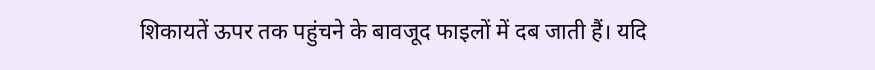शिकायतें ऊपर तक पहुंचने के बावजूद फाइलों में दब जाती हैं। यदि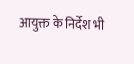आयुक्त के निर्देश भी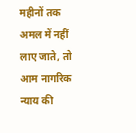महीनों तक अमल में नहीं लाए जाते, तो आम नागरिक न्याय की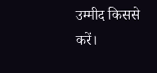उम्मीद किससे करें।